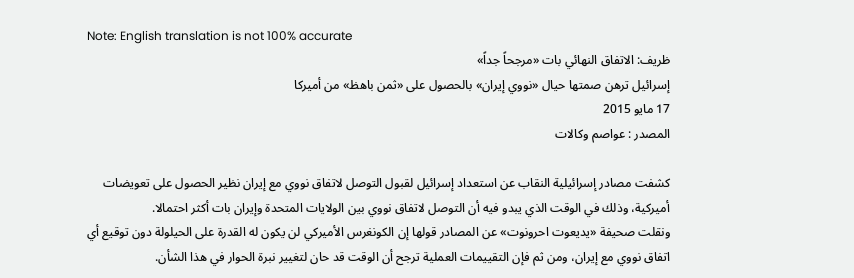Note: English translation is not 100% accurate
ظريف: الاتفاق النهائي بات «مرجحاً جداً»
إسرائيل ترهن صمتها حيال «نووي إيران» بالحصول على «ثمن باهظ» من أميركا
17 مايو 2015
المصدر : عواصم وكالات

كشفت مصادر إسرائيلية النقاب عن استعداد إسرائيل لقبول التوصل لاتفاق نووي مع إيران نظير الحصول على تعويضات أميركية، وذلك في الوقت الذي يبدو فيه أن التوصل لاتفاق نووي بين الولايات المتحدة وإيران بات أكثر احتمالا.
ونقلت صحيفة «يديعوت احرونوت» عن المصادر قولها إن الكونغرس الأميركي لن يكون له القدرة على الحيلولة دون توقيع أي اتفاق نووي مع إيران، ومن ثم فإن التقييمات العملية ترجح أن الوقت قد حان لتغيير نبرة الحوار في هذا الشأن.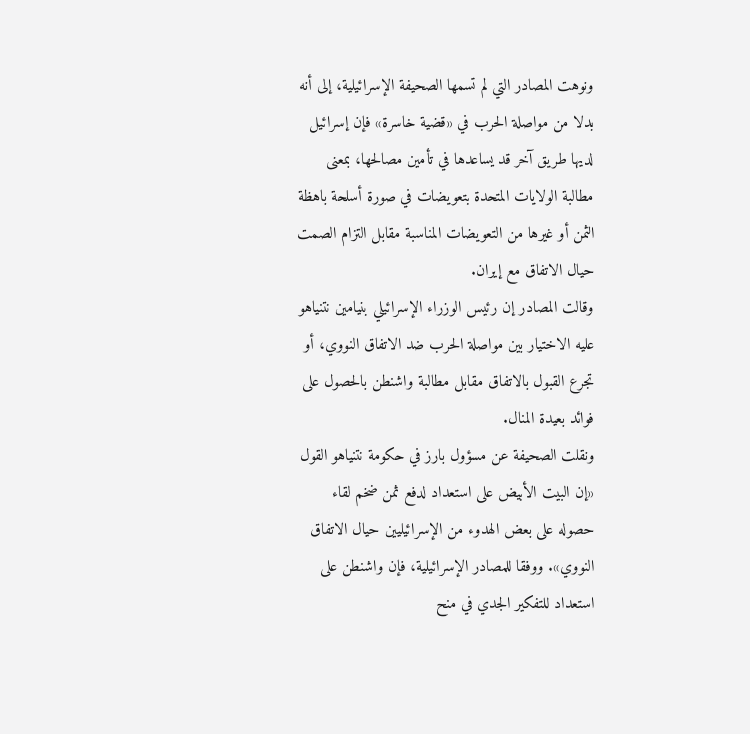ونوهت المصادر التي لم تسمها الصحيفة الإسرائيلية، إلى أنه بدلا من مواصلة الحرب في «قضية خاسرة» فإن إسرائيل لديها طريق آخر قد يساعدها في تأمين مصالحها، بمعنى مطالبة الولايات المتحدة بتعويضات في صورة أسلحة باهظة الثمن أو غيرها من التعويضات المناسبة مقابل التزام الصمت حيال الاتفاق مع إيران.
وقالت المصادر إن رئيس الوزراء الإسرائيلي بنيامين نتنياهو عليه الاختيار بين مواصلة الحرب ضد الاتفاق النووي، أو تجرع القبول بالاتفاق مقابل مطالبة واشنطن بالحصول على فوائد بعيدة المنال.
ونقلت الصحيفة عن مسؤول بارز في حكومة نتنياهو القول «إن البيت الأبيض على استعداد لدفع ثمن ضخم لقاء حصوله على بعض الهدوء من الإسرائيليين حيال الاتفاق النووي». ووفقا للمصادر الإسرائيلية، فإن واشنطن على استعداد للتفكير الجدي في منح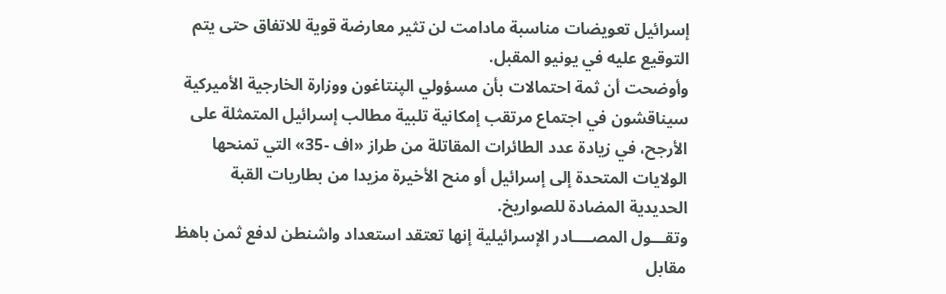إسرائيل تعويضات مناسبة مادامت لن تثير معارضة قوية للاتفاق حتى يتم التوقيع عليه في يونيو المقبل.
وأوضحت أن ثمة احتمالات بأن مسؤولي الپنتاغون ووزارة الخارجية الأميركية سيناقشون في اجتماع مرتقب إمكانية تلبية مطالب إسرائيل المتمثلة على الأرجح، في زيادة عدد الطائرات المقاتلة من طراز «اف -35» التي تمنحها الولايات المتحدة إلى إسرائيل أو منح الأخيرة مزيدا من بطاريات القبة الحديدية المضادة للصواريخ.
وتقـــول المصــــادر الإسرائيلية إنها تعتقد استعداد واشنطن لدفع ثمن باهظ مقابل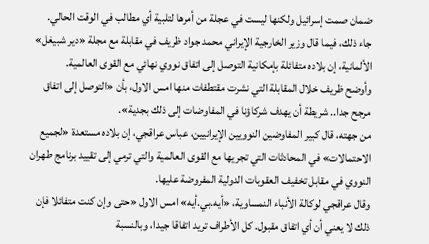ضمان صمت إسرائيل ولكنها ليست في عجلة من أمرها لتلبية أي مطالب في الوقت الحالي.
جاء ذلك، فيما قال وزير الخارجية الإيراني محمد جواد ظريف في مقابلة مع مجلة «دير شبيغل» الألمانية، إن بلاده متفائلة بإمكانية التوصل إلى اتفاق نووي نهائي مع القوى العالمية.
وأوضح ظريف خلال المقابلة التي نشرت مقتطفات منها امس الاول، بأن «التوصل إلى اتفاق مرجح جدا.. شريطة أن يهدف شركاؤنا في المفاوضات إلى ذلك بجدية».
من جهته، قال كبير المفاوضين النوويين الإيرانيين، عباس عراقجي، إن بلاده مستعدة «لجميع الاحتمالات» في المحادثات التي تجريها مع القوى العالمية والتي ترمي إلى تقييد برنامج طهران النووي في مقابل تخفيف العقوبات الدولية المفروضة عليها.
وقال عراقجي لوكالة الأنباء النمساوية، «أيه.بي.أيه» امس الاول «حتى وإن كنت متفائلا فإن ذلك لا يعني أن أي اتفاق مقبول. كل الأطراف تريد اتفاقا جيدا، وبالنسبة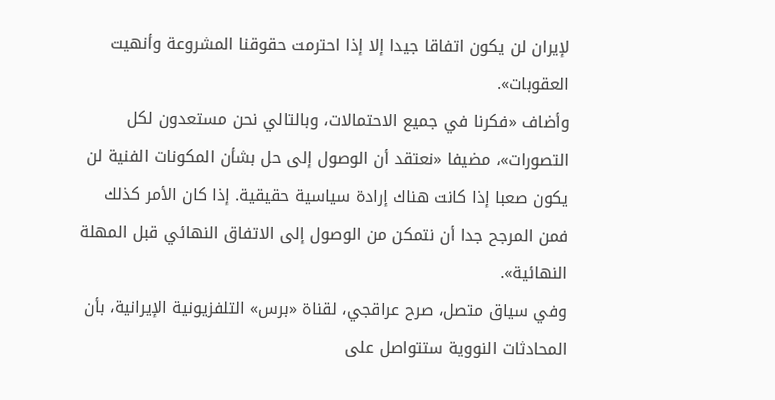لإيران لن يكون اتفاقا جيدا إلا إذا احترمت حقوقنا المشروعة وأنهيت العقوبات».
وأضاف «فكرنا في جميع الاحتمالات، وبالتالي نحن مستعدون لكل التصورات»، مضيفا «نعتقد أن الوصول إلى حل بشأن المكونات الفنية لن يكون صعبا إذا كانت هناك إرادة سياسية حقيقية. إذا كان الأمر كذلك فمن المرجح جدا أن نتمكن من الوصول إلى الاتفاق النهائي قبل المهلة النهائية».
وفي سياق متصل، صرح عراقجي، لقناة «برس» التلفزيونية الإيرانية، بأن المحادثات النووية ستتواصل على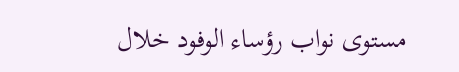مستوى نواب رؤساء الوفود خلال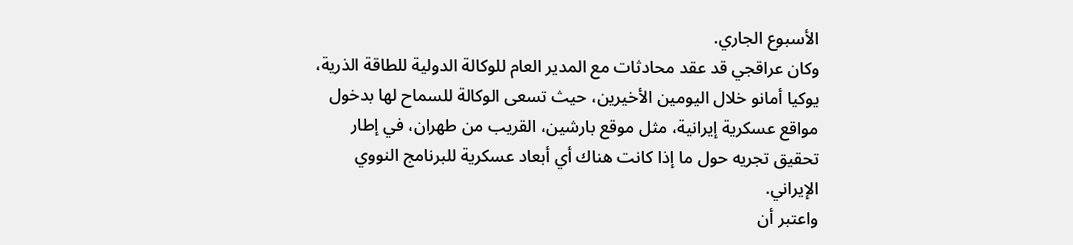الأسبوع الجاري.
وكان عراقجي قد عقد محادثات مع المدير العام للوكالة الدولية للطاقة الذرية، يوكيا أمانو خلال اليومين الأخيرين، حيث تسعى الوكالة للسماح لها بدخول مواقع عسكرية إيرانية، مثل موقع بارشين، القريب من طهران، في إطار تحقيق تجريه حول ما إذا كانت هناك أي أبعاد عسكرية للبرنامج النووي الإيراني.
واعتبر أن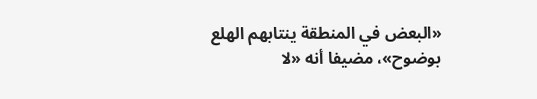«البعض في المنطقة ينتابهم الهلع بوضوح»، مضيفا أنه «لا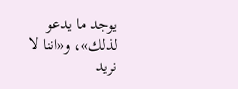يوجد ما يدعو لذلك»، و«اننا لا نريد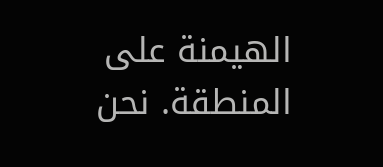الهيمنة على المنطقة. نحن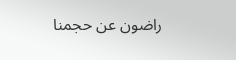راضون عن حجمنا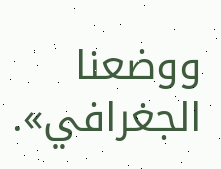ووضعنا الجغرافي».